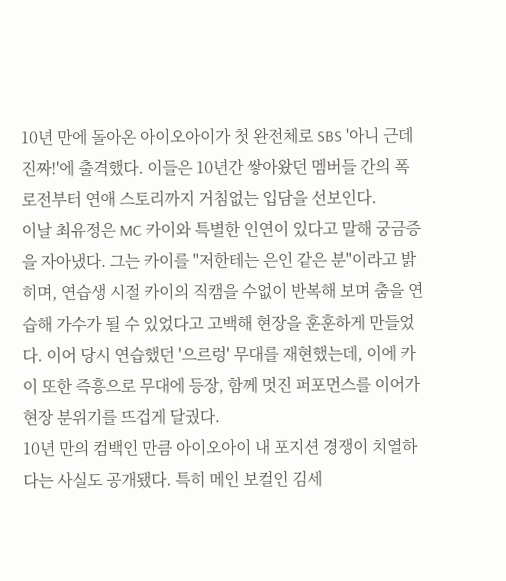10년 만에 돌아온 아이오아이가 첫 완전체로 SBS '아니 근데 진짜!'에 출격했다. 이들은 10년간 쌓아왔던 멤버들 간의 폭로전부터 연애 스토리까지 거침없는 입담을 선보인다.
이날 최유정은 MC 카이와 특별한 인연이 있다고 말해 궁금증을 자아냈다. 그는 카이를 "저한테는 은인 같은 분"이라고 밝히며, 연습생 시절 카이의 직캠을 수없이 반복해 보며 춤을 연습해 가수가 될 수 있었다고 고백해 현장을 훈훈하게 만들었다. 이어 당시 연습했던 '으르렁' 무대를 재현했는데, 이에 카이 또한 즉흥으로 무대에 등장, 함께 멋진 퍼포먼스를 이어가 현장 분위기를 뜨겁게 달궜다.
10년 만의 컴백인 만큼 아이오아이 내 포지션 경쟁이 치열하다는 사실도 공개됐다. 특히 메인 보컬인 김세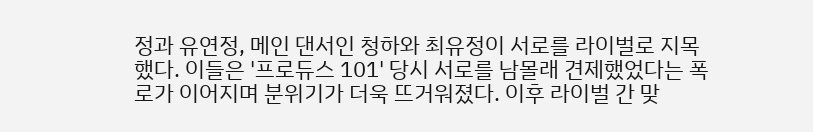정과 유연정, 메인 댄서인 청하와 최유정이 서로를 라이벌로 지목했다. 이들은 '프로듀스 101' 당시 서로를 남몰래 견제했었다는 폭로가 이어지며 분위기가 더욱 뜨거워졌다. 이후 라이벌 간 맞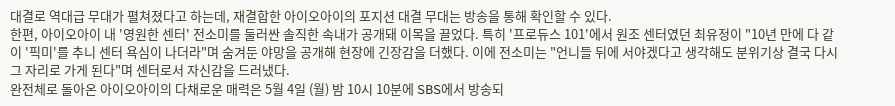대결로 역대급 무대가 펼쳐졌다고 하는데, 재결합한 아이오아이의 포지션 대결 무대는 방송을 통해 확인할 수 있다.
한편, 아이오아이 내 '영원한 센터' 전소미를 둘러싼 솔직한 속내가 공개돼 이목을 끌었다. 특히 '프로듀스 101'에서 원조 센터였던 최유정이 "10년 만에 다 같이 '픽미'를 추니 센터 욕심이 나더라"며 숨겨둔 야망을 공개해 현장에 긴장감을 더했다. 이에 전소미는 "언니들 뒤에 서야겠다고 생각해도 분위기상 결국 다시 그 자리로 가게 된다"며 센터로서 자신감을 드러냈다.
완전체로 돌아온 아이오아이의 다채로운 매력은 5월 4일 (월) 밤 10시 10분에 SBS에서 방송되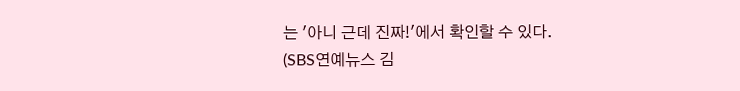는 '아니 근데 진짜!'에서 확인할 수 있다.
(SBS연예뉴스 김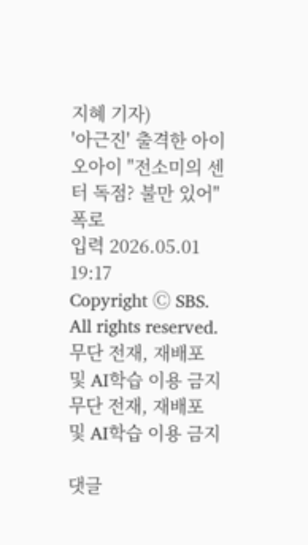지혜 기자)
'아근진' 출격한 아이오아이 "전소미의 센터 독점? 불만 있어" 폭로
입력 2026.05.01 19:17
Copyright Ⓒ SBS. All rights reserved.
무단 전재, 재배포 및 AI학습 이용 금지
무단 전재, 재배포 및 AI학습 이용 금지

댓글